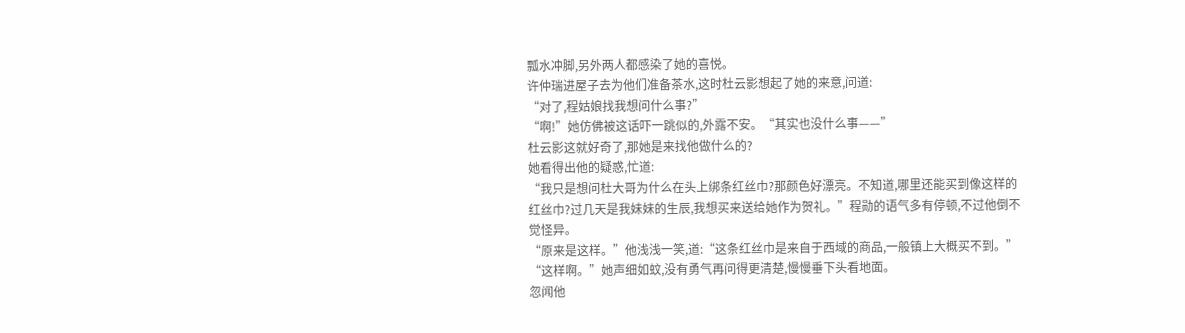瓢水冲脚,另外两人都感染了她的喜悦。
许仲瑞进屋子去为他们准备茶水,这时杜云影想起了她的来意,问道:
“对了,程姑娘找我想问什么事?”
“啊!”她仿佛被这话吓一跳似的,外露不安。“其实也没什么事——”
杜云影这就好奇了,那她是来找他做什么的?
她看得出他的疑惑,忙道:
“我只是想问杜大哥为什么在头上绑条红丝巾?那颜色好漂亮。不知道,哪里还能买到像这样的红丝巾?过几天是我妹妹的生辰,我想买来送给她作为贺礼。”程勋的语气多有停顿,不过他倒不觉怪异。
“原来是这样。”他浅浅一笑,道:“这条红丝巾是来自于西域的商品,一般镇上大概买不到。”
“这样啊。”她声细如蚊,没有勇气再问得更清楚,慢慢垂下头看地面。
忽闻他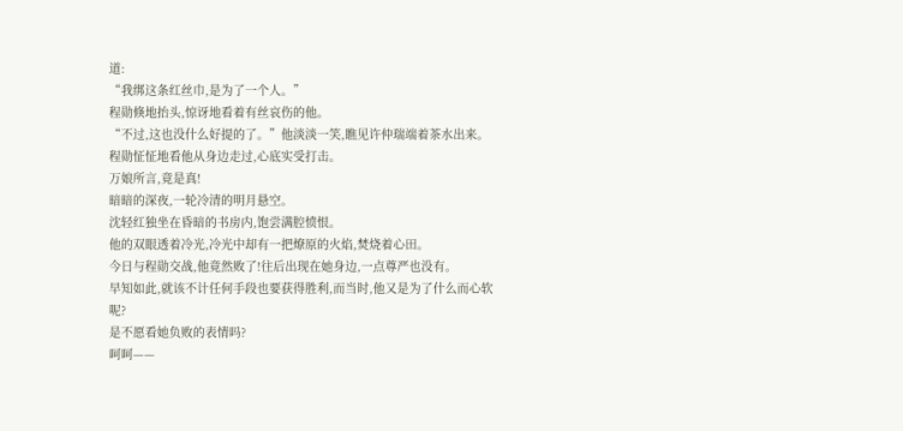道:
“我绑这条红丝巾,是为了一个人。”
程勋倏地抬头,惊讶地看着有丝哀伤的他。
“不过,这也没什么好提的了。”他淡淡一笑,瞧见许仲瑞端着茶水出来。
程勋怔怔地看他从身边走过,心底实受打击。
万娘所言,竟是真!
暗暗的深夜,一轮冷清的明月悬空。
沈轻红独坐在昏暗的书房内,饱尝满腔愤恨。
他的双眼透着冷光,冷光中却有一把燎原的火焰,焚烧着心田。
今日与程勋交战,他竟然败了!往后出现在她身边,一点尊严也没有。
早知如此,就该不计任何手段也要获得胜利,而当时,他又是为了什么而心软呢?
是不愿看她负败的表情吗?
呵呵——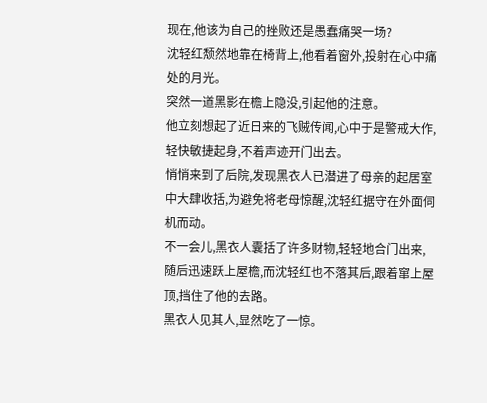现在,他该为自己的挫败还是愚蠢痛哭一场?
沈轻红颓然地靠在椅背上,他看着窗外,投射在心中痛处的月光。
突然一道黑影在檐上隐没,引起他的注意。
他立刻想起了近日来的飞贼传闻,心中于是警戒大作,轻快敏捷起身,不着声迹开门出去。
悄悄来到了后院,发现黑衣人已潜进了母亲的起居室中大肆收括,为避免将老母惊醒,沈轻红据守在外面伺机而动。
不一会儿,黑衣人囊括了许多财物,轻轻地合门出来,随后迅速跃上屋檐,而沈轻红也不落其后,跟着窜上屋顶,挡住了他的去路。
黑衣人见其人,显然吃了一惊。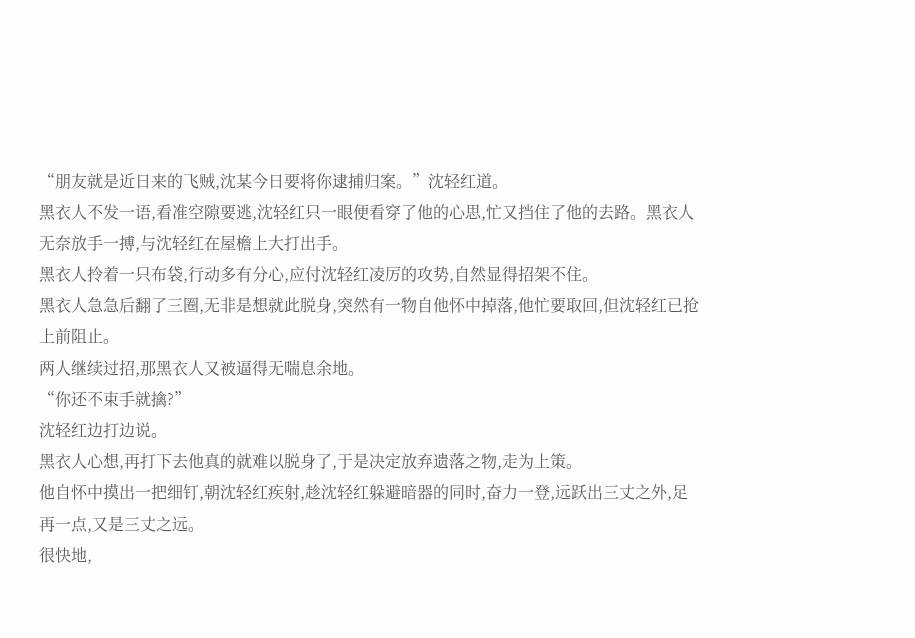“朋友就是近日来的飞贼,沈某今日要将你逮捕归案。”沈轻红道。
黑衣人不发一语,看准空隙要逃,沈轻红只一眼便看穿了他的心思,忙又挡住了他的去路。黑衣人无奈放手一搏,与沈轻红在屋檐上大打出手。
黑衣人拎着一只布袋,行动多有分心,应付沈轻红凌厉的攻势,自然显得招架不住。
黑衣人急急后翻了三圈,无非是想就此脱身,突然有一物自他怀中掉落,他忙要取回,但沈轻红已抢上前阻止。
两人继续过招,那黑衣人又被逼得无喘息余地。
“你还不束手就擒?”
沈轻红边打边说。
黑衣人心想,再打下去他真的就难以脱身了,于是决定放弃遗落之物,走为上策。
他自怀中摸出一把细钉,朝沈轻红疾射,趁沈轻红躲避暗器的同时,奋力一登,远跃出三丈之外,足再一点,又是三丈之远。
很快地,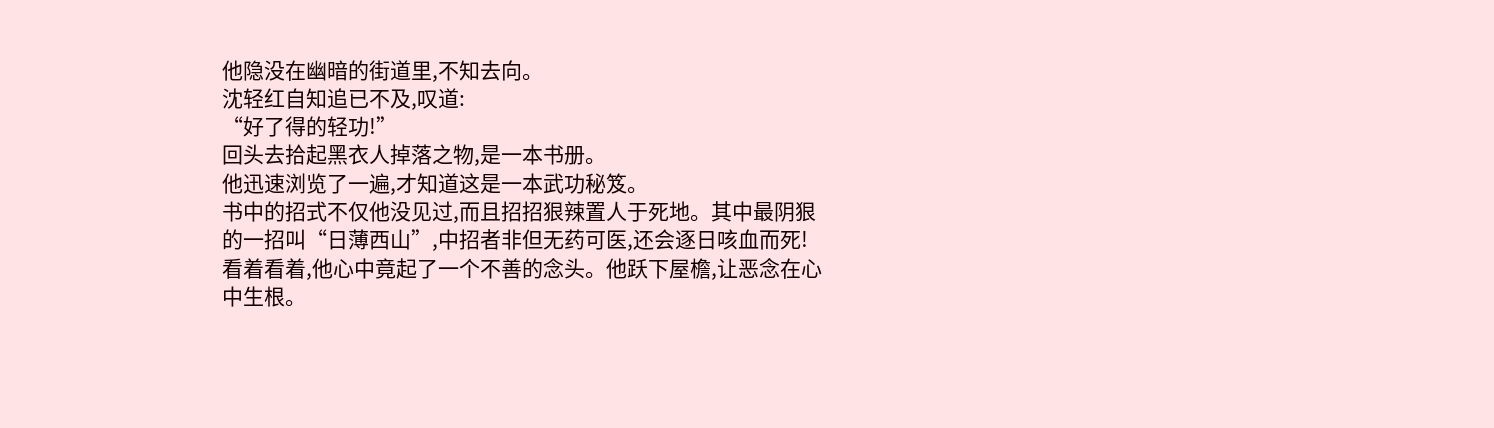他隐没在幽暗的街道里,不知去向。
沈轻红自知追已不及,叹道:
“好了得的轻功!”
回头去拾起黑衣人掉落之物,是一本书册。
他迅速浏览了一遍,才知道这是一本武功秘笈。
书中的招式不仅他没见过,而且招招狠辣置人于死地。其中最阴狠的一招叫“日薄西山”,中招者非但无药可医,还会逐日咳血而死!
看着看着,他心中竟起了一个不善的念头。他跃下屋檐,让恶念在心中生根。